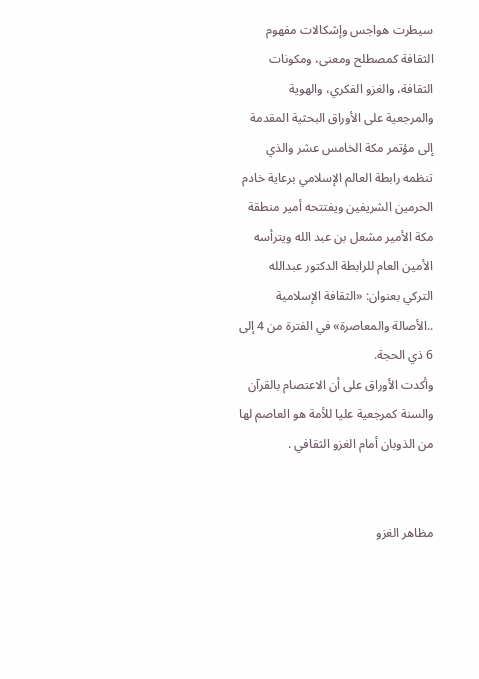سيطرت هواجس وإشكالات مفهوم الثقافة كمصطلح ومعنى، ومكونات الثقافة، والغزو الفكري، والهوية والمرجعية على الأوراق البحثية المقدمة إلى مؤتمر مكة الخامس عشر والذي تنظمه رابطة العالم الإسلامي برعاية خادم الحرمين الشريفين ويفتتحه أمير منطقة مكة الأمير مشعل بن عبد الله ويترأسه الأمين العام للرابطة الدكتور عبدالله التركي بعنوان: «الثقافة الإسلامية ..الأصالة والمعاصرة» في الفترة من 4 إلى 6 ذي الحجة.
وأكدت الأوراق على أن الاعتصام بالقرآن والسنة كمرجعية عليا للأمة هو العاصم لها من الذوبان أمام الغزو الثقافي .


مظاهر الغزو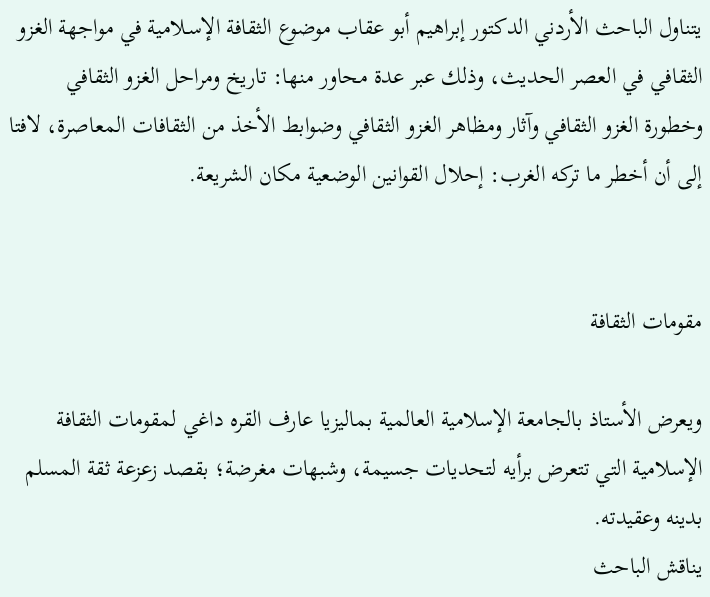يتناول الباحث الأردني الدكتور إبراهيم أبو عقاب موضوع الثقافة الإسـلامية في مواجهة الغزو الثقافي في العصر الحديث، وذلك عبر عدة محاور منها: تاريخ ومراحل الغزو الثقافي وخطورة الغزو الثقافي وآثار ومظاهر الغزو الثقافي وضوابط الأخذ من الثقافات المعاصرة، لافتا إلى أن أخطر ما تركه الغرب: إحلال القوانين الوضعية مكان الشريعة.


مقومات الثقافة

ويعرض الأستاذ بالجامعة الإسلامية العالمية بماليزيا عارف القره داغي لمقومات الثقافة الإسلامية التي تتعرض برأيه لتحديات جسيمة، وشبهات مغرضة؛ بقصد زعزعة ثقة المسلم بدينه وعقيدته.
يناقش الباحث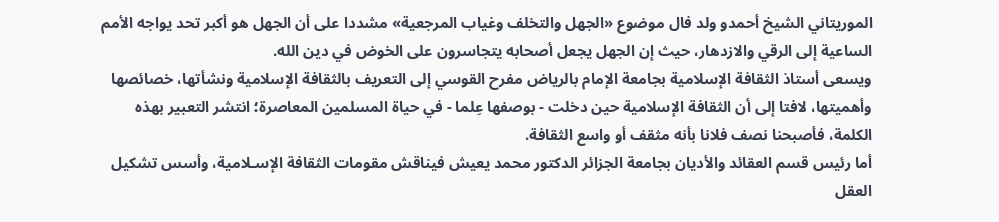الموريتاني الشيخ أحمدو ولد فال موضوع «الجهل والتخلف وغياب المرجعية» مشددا على أن الجهل هو أكبر تحد يواجه الأمم الساعية إلى الرقي والازدهار، حيث إن الجهل يجعل أصحابه يتجاسرون على الخوض في دين الله.
ويسعى أستاذ الثقافة الإسلامية بجامعة الإمام بالرياض مفرح القوسي إلى التعريف بالثقافة الإسلامية ونشأتها، خصائصها وأهميتها، لافتا إلى أن الثقافة الإسلامية حين دخلت - بوصفها عِلما - في حياة المسلمين المعاصرة؛ انتشر التعبير بهذه الكلمة، فأصبحنا نصف فلانا بأنه مثقف أو واسع الثقافة.
أما رئيس قسم العقائد والأديان بجامعة الجزائر الدكتور محمد يعيش فيناقش مقومات الثقافة الإسـلامية، وأسس تشكيل العقل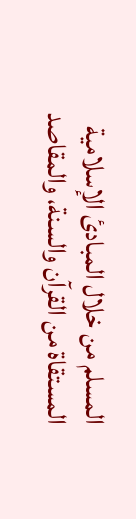المسلم من خلال المبادئ الإسلامية المستقاة من القرآن والسنة، والمقاصد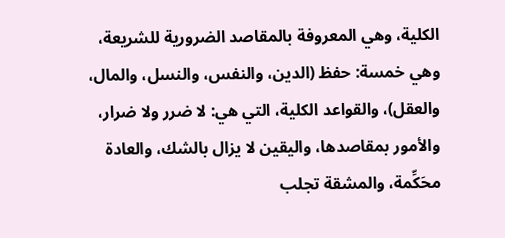الكلية، وهي المعروفة بالمقاصد الضرورية للشريعة، وهي خمسة: حفظ (الدين، والنفس، والنسل، والمال، والعقل)، والقواعد الكلية، التي هي: لا ضرر ولا ضرار، والأمور بمقاصدها، واليقين لا يزال بالشك، والعادة محَكِّمة، والمشقة تجلب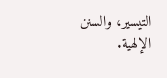التيسير، والسنن الإلهية.